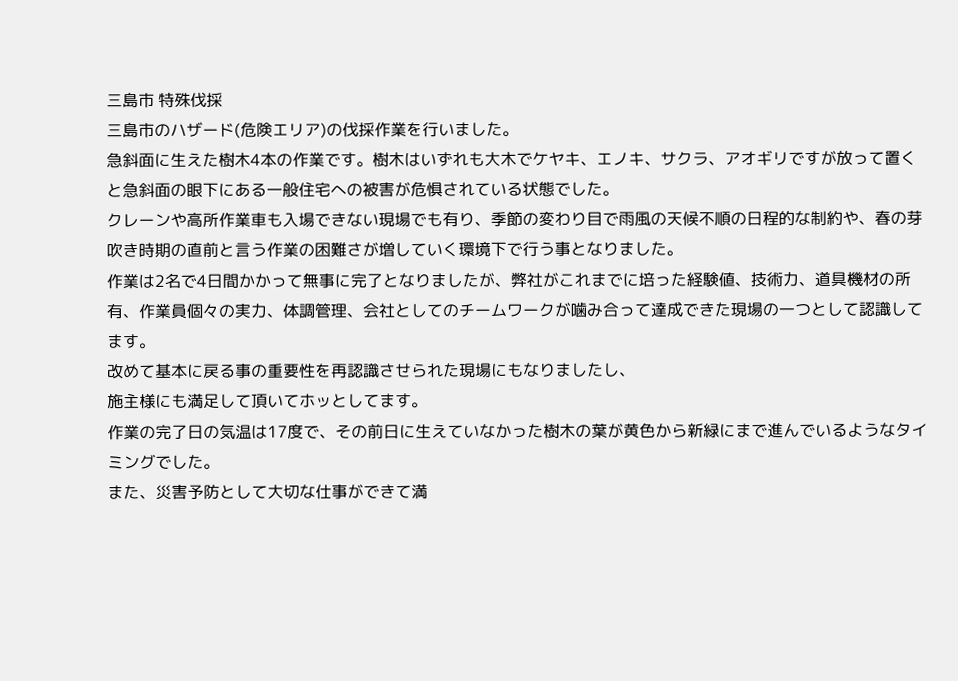三島市 特殊伐採
三島市のハザード(危険エリア)の伐採作業を行いました。
急斜面に生えた樹木4本の作業です。樹木はいずれも大木でケヤキ、エノキ、サクラ、アオギリですが放って置くと急斜面の眼下にある一般住宅への被害が危惧されている状態でした。
クレーンや高所作業車も入場できない現場でも有り、季節の変わり目で雨風の天候不順の日程的な制約や、春の芽吹き時期の直前と言う作業の困難さが増していく環境下で行う事となりました。
作業は2名で4日間かかって無事に完了となりましたが、弊社がこれまでに培った経験値、技術力、道具機材の所有、作業員個々の実力、体調管理、会社としてのチームワークが噛み合って達成できた現場の一つとして認識してます。
改めて基本に戻る事の重要性を再認識させられた現場にもなりましたし、
施主様にも満足して頂いてホッとしてます。
作業の完了日の気温は17度で、その前日に生えていなかった樹木の葉が黄色から新緑にまで進んでいるようなタイミングでした。
また、災害予防として大切な仕事ができて満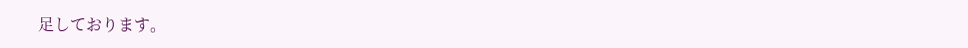足しております。